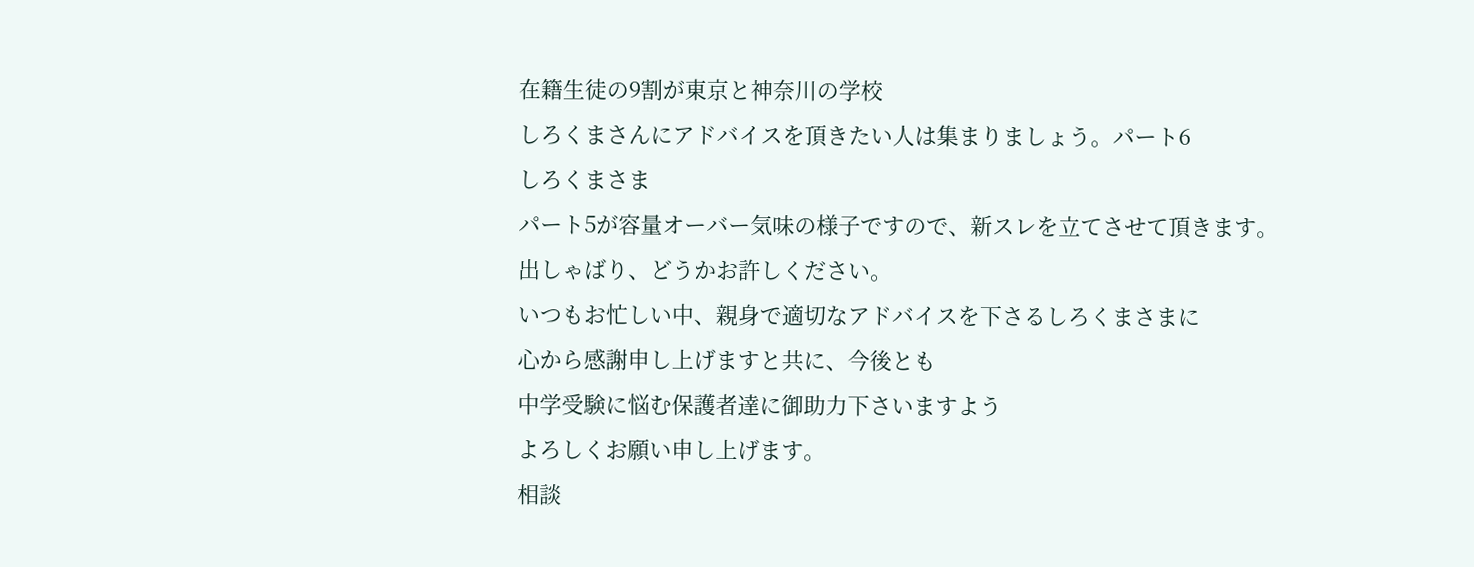在籍生徒の9割が東京と神奈川の学校
しろくまさんにアドバイスを頂きたい人は集まりましょう。パート6
しろくまさま
パート5が容量オーバー気味の様子ですので、新スレを立てさせて頂きます。
出しゃばり、どうかお許しください。
いつもお忙しい中、親身で適切なアドバイスを下さるしろくまさまに
心から感謝申し上げますと共に、今後とも
中学受験に悩む保護者達に御助力下さいますよう
よろしくお願い申し上げます。
相談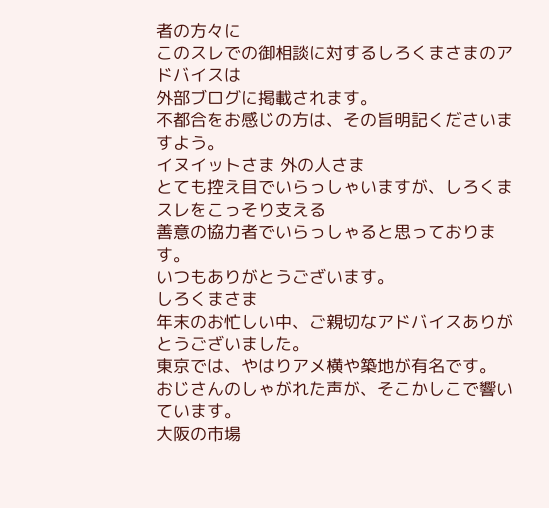者の方々に
このスレでの御相談に対するしろくまさまのアドバイスは
外部ブログに掲載されます。
不都合をお感じの方は、その旨明記くださいますよう。
イヌイットさま 外の人さま
とても控え目でいらっしゃいますが、しろくまスレをこっそり支える
善意の協力者でいらっしゃると思っております。
いつもありがとうございます。
しろくまさま
年末のお忙しい中、ご親切なアドバイスありがとうございました。
東京では、やはりアメ横や築地が有名です。
おじさんのしゃがれた声が、そこかしこで響いています。
大阪の市場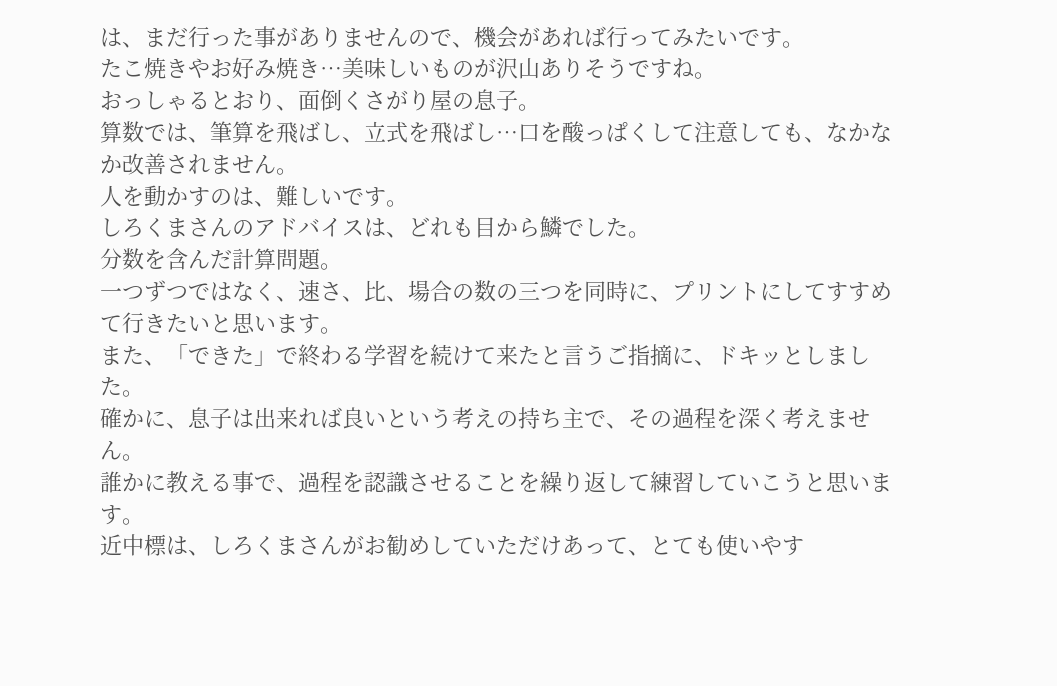は、まだ行った事がありませんので、機会があれば行ってみたいです。
たこ焼きやお好み焼き…美味しいものが沢山ありそうですね。
おっしゃるとおり、面倒くさがり屋の息子。
算数では、筆算を飛ばし、立式を飛ばし…口を酸っぱくして注意しても、なかなか改善されません。
人を動かすのは、難しいです。
しろくまさんのアドバイスは、どれも目から鱗でした。
分数を含んだ計算問題。
一つずつではなく、速さ、比、場合の数の三つを同時に、プリントにしてすすめて行きたいと思います。
また、「できた」で終わる学習を続けて来たと言うご指摘に、ドキッとしました。
確かに、息子は出来れば良いという考えの持ち主で、その過程を深く考えません。
誰かに教える事で、過程を認識させることを繰り返して練習していこうと思います。
近中標は、しろくまさんがお勧めしていただけあって、とても使いやす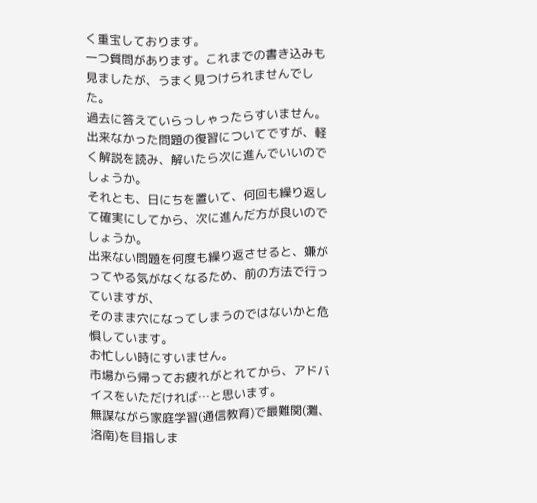く重宝しております。
一つ質問があります。これまでの書き込みも見ましたが、うまく見つけられませんでした。
過去に答えていらっしゃったらすいません。
出来なかった問題の復習についてですが、軽く解説を読み、解いたら次に進んでいいのでしょうか。
それとも、日にちを置いて、何回も繰り返して確実にしてから、次に進んだ方が良いのでしょうか。
出来ない問題を何度も繰り返させると、嫌がってやる気がなくなるため、前の方法で行っていますが、
そのまま穴になってしまうのではないかと危惧しています。
お忙しい時にすいません。
市場から帰ってお疲れがとれてから、アドバイスをいただければ…と思います。
無謀ながら家庭学習(通信教育)で最難関(灘、洛南)を目指しま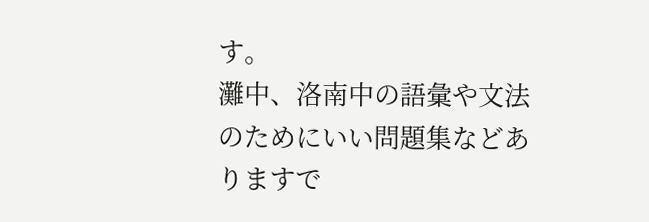す。
灘中、洛南中の語彙や文法のためにいい問題集などありますで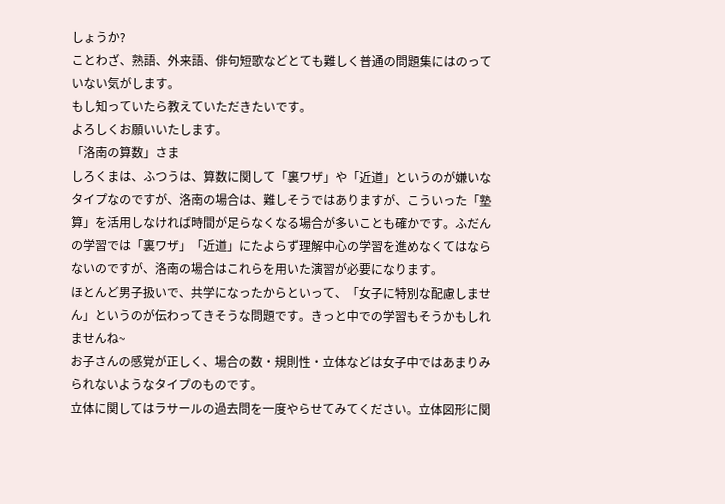しょうか?
ことわざ、熟語、外来語、俳句短歌などとても難しく普通の問題集にはのっていない気がします。
もし知っていたら教えていただきたいです。
よろしくお願いいたします。
「洛南の算数」さま
しろくまは、ふつうは、算数に関して「裏ワザ」や「近道」というのが嫌いなタイプなのですが、洛南の場合は、難しそうではありますが、こういった「塾算」を活用しなければ時間が足らなくなる場合が多いことも確かです。ふだんの学習では「裏ワザ」「近道」にたよらず理解中心の学習を進めなくてはならないのですが、洛南の場合はこれらを用いた演習が必要になります。
ほとんど男子扱いで、共学になったからといって、「女子に特別な配慮しません」というのが伝わってきそうな問題です。きっと中での学習もそうかもしれませんね~
お子さんの感覚が正しく、場合の数・規則性・立体などは女子中ではあまりみられないようなタイプのものです。
立体に関してはラサールの過去問を一度やらせてみてください。立体図形に関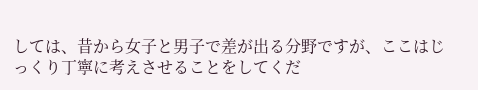しては、昔から女子と男子で差が出る分野ですが、ここはじっくり丁寧に考えさせることをしてくだ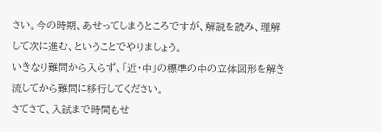さい。今の時期、あせってしまうところですが、解説を読み、理解して次に進む、ということでやりましょう。
いきなり難問から入らず、「近・中」の標準の中の立体図形を解き流してから難問に移行してください。
さてさて、入試まで時間もせ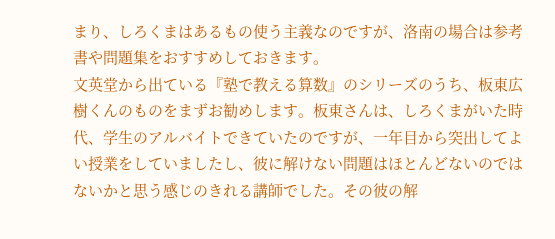まり、しろくまはあるもの使う主義なのですが、洛南の場合は参考書や問題集をおすすめしておきます。
文英堂から出ている『塾で教える算数』のシリーズのうち、板東広樹くんのものをまずお勧めします。板東さんは、しろくまがいた時代、学生のアルバイトできていたのですが、一年目から突出してよい授業をしていましたし、彼に解けない問題はほとんどないのではないかと思う感じのきれる講師でした。その彼の解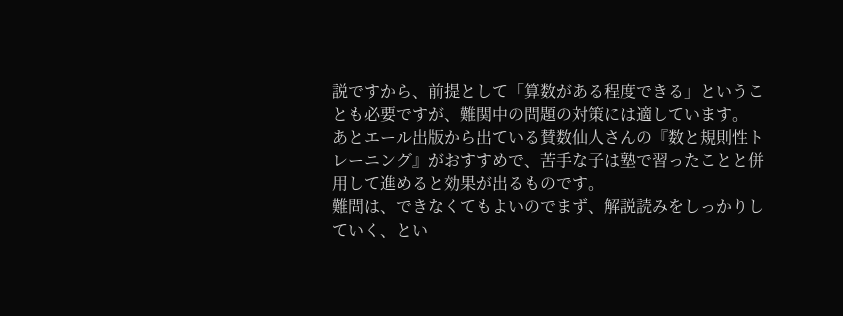説ですから、前提として「算数がある程度できる」ということも必要ですが、難関中の問題の対策には適しています。
あとエール出版から出ている賛数仙人さんの『数と規則性トレーニング』がおすすめで、苦手な子は塾で習ったことと併用して進めると効果が出るものです。
難問は、できなくてもよいのでまず、解説読みをしっかりしていく、とい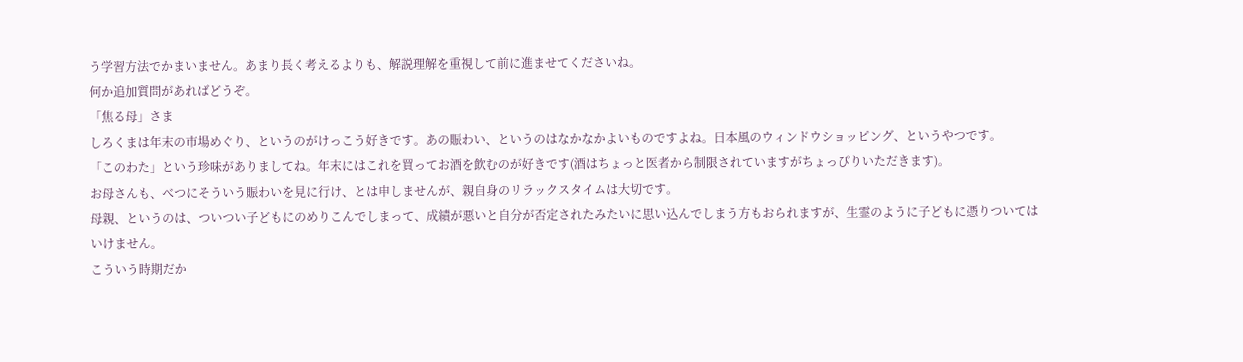う学習方法でかまいません。あまり長く考えるよりも、解説理解を重視して前に進ませてくださいね。
何か追加質問があればどうぞ。
「焦る母」さま
しろくまは年末の市場めぐり、というのがけっこう好きです。あの賑わい、というのはなかなかよいものですよね。日本風のウィンドウショッピング、というやつです。
「このわた」という珍味がありましてね。年末にはこれを買ってお酒を飲むのが好きです(酒はちょっと医者から制限されていますがちょっぴりいただきます)。
お母さんも、べつにそういう賑わいを見に行け、とは申しませんが、親自身のリラックスタイムは大切です。
母親、というのは、ついつい子どもにのめりこんでしまって、成績が悪いと自分が否定されたみたいに思い込んでしまう方もおられますが、生霊のように子どもに憑りついてはいけません。
こういう時期だか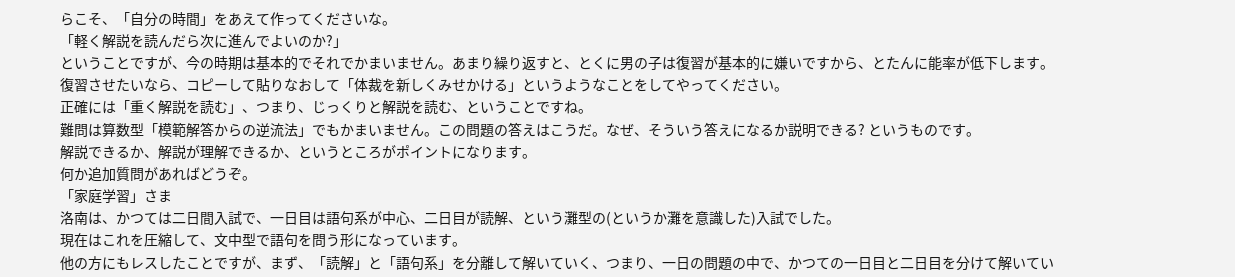らこそ、「自分の時間」をあえて作ってくださいな。
「軽く解説を読んだら次に進んでよいのか?」
ということですが、今の時期は基本的でそれでかまいません。あまり繰り返すと、とくに男の子は復習が基本的に嫌いですから、とたんに能率が低下します。
復習させたいなら、コピーして貼りなおして「体裁を新しくみせかける」というようなことをしてやってください。
正確には「重く解説を読む」、つまり、じっくりと解説を読む、ということですね。
難問は算数型「模範解答からの逆流法」でもかまいません。この問題の答えはこうだ。なぜ、そういう答えになるか説明できる? というものです。
解説できるか、解説が理解できるか、というところがポイントになります。
何か追加質問があればどうぞ。
「家庭学習」さま
洛南は、かつては二日間入試で、一日目は語句系が中心、二日目が読解、という灘型の(というか灘を意識した)入試でした。
現在はこれを圧縮して、文中型で語句を問う形になっています。
他の方にもレスしたことですが、まず、「読解」と「語句系」を分離して解いていく、つまり、一日の問題の中で、かつての一日目と二日目を分けて解いてい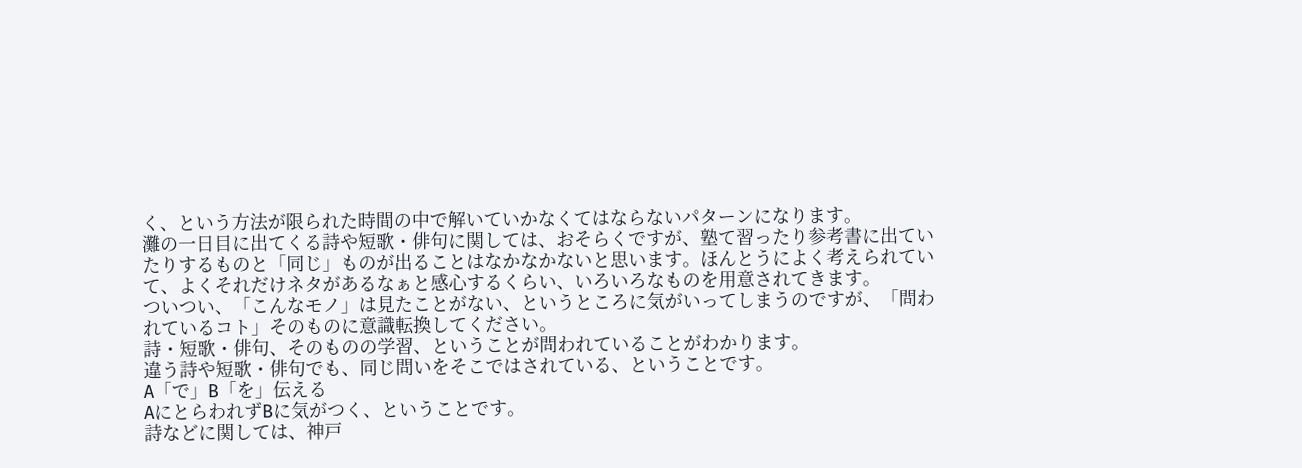く、という方法が限られた時間の中で解いていかなくてはならないパターンになります。
灘の一日目に出てくる詩や短歌・俳句に関しては、おそらくですが、塾て習ったり参考書に出ていたりするものと「同じ」ものが出ることはなかなかないと思います。ほんとうによく考えられていて、よくそれだけネタがあるなぁと感心するくらい、いろいろなものを用意されてきます。
ついつい、「こんなモノ」は見たことがない、というところに気がいってしまうのですが、「問われているコト」そのものに意識転換してください。
詩・短歌・俳句、そのものの学習、ということが問われていることがわかります。
違う詩や短歌・俳句でも、同じ問いをそこではされている、ということです。
A「で」B「を」伝える
AにとらわれずBに気がつく、ということです。
詩などに関しては、神戸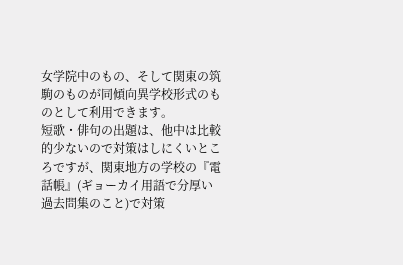女学院中のもの、そして関東の筑駒のものが同傾向異学校形式のものとして利用できます。
短歌・俳句の出題は、他中は比較的少ないので対策はしにくいところですが、関東地方の学校の『電話帳』(ギョーカイ用語で分厚い過去問集のこと)で対策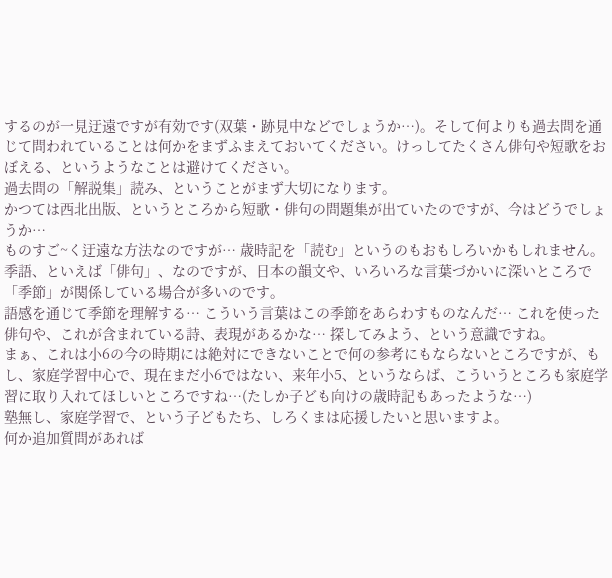するのが一見迂遠ですが有効です(双葉・跡見中などでしょうか…)。そして何よりも過去問を通じて問われていることは何かをまずふまえておいてください。けっしてたくさん俳句や短歌をおぼえる、というようなことは避けてください。
過去問の「解説集」読み、ということがまず大切になります。
かつては西北出版、というところから短歌・俳句の問題集が出ていたのですが、今はどうでしょうか…
ものすご~く迂遠な方法なのですが… 歳時記を「読む」というのもおもしろいかもしれません。
季語、といえば「俳句」、なのですが、日本の韻文や、いろいろな言葉づかいに深いところで「季節」が関係している場合が多いのです。
語感を通じて季節を理解する… こういう言葉はこの季節をあらわすものなんだ… これを使った俳句や、これが含まれている詩、表現があるかな… 探してみよう、という意識ですね。
まぁ、これは小6の今の時期には絶対にできないことで何の参考にもならないところですが、もし、家庭学習中心で、現在まだ小6ではない、来年小5、というならば、こういうところも家庭学習に取り入れてほしいところですね…(たしか子ども向けの歳時記もあったような…)
塾無し、家庭学習で、という子どもたち、しろくまは応援したいと思いますよ。
何か追加質問があれば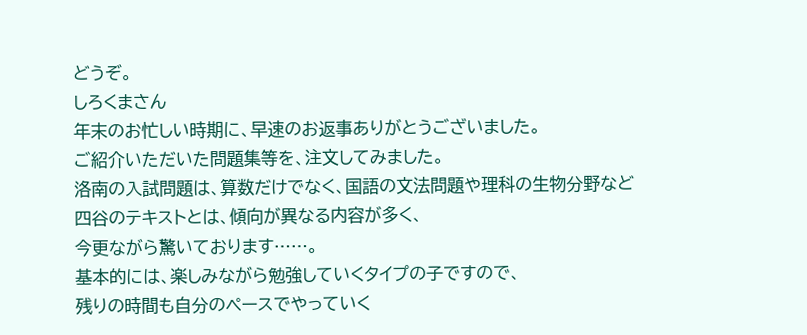どうぞ。
しろくまさん
年末のお忙しい時期に、早速のお返事ありがとうございました。
ご紹介いただいた問題集等を、注文してみました。
洛南の入試問題は、算数だけでなく、国語の文法問題や理科の生物分野など
四谷のテキストとは、傾向が異なる内容が多く、
今更ながら驚いております……。
基本的には、楽しみながら勉強していくタイプの子ですので、
残りの時間も自分のペースでやっていく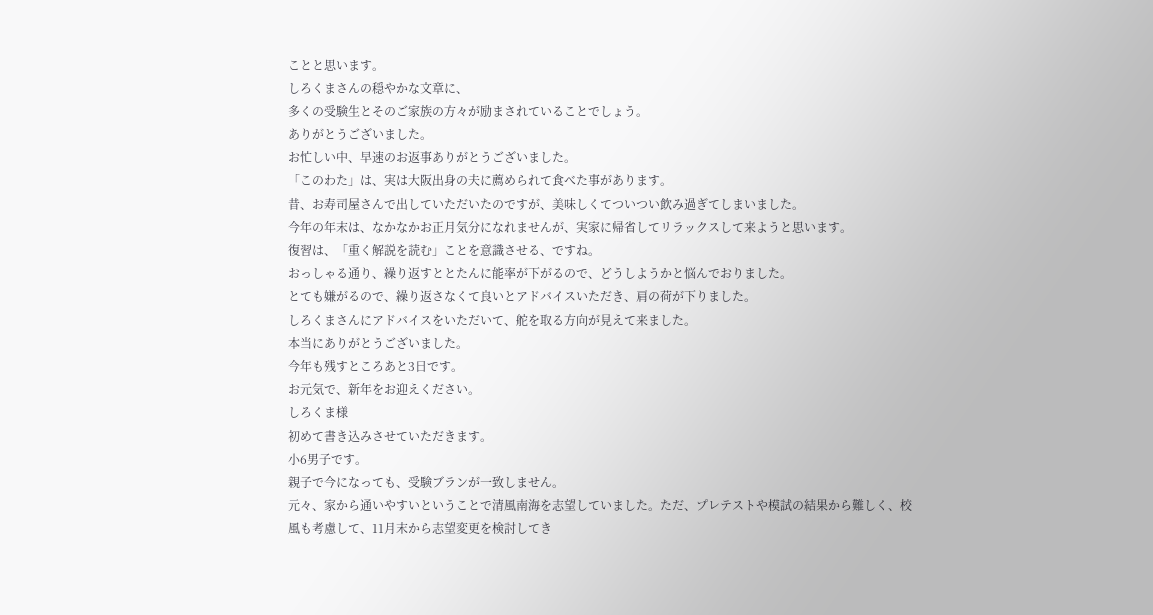ことと思います。
しろくまさんの穏やかな文章に、
多くの受験生とそのご家族の方々が励まされていることでしょう。
ありがとうございました。
お忙しい中、早速のお返事ありがとうございました。
「このわた」は、実は大阪出身の夫に薦められて食べた事があります。
昔、お寿司屋さんで出していただいたのですが、美味しくてついつい飲み過ぎてしまいました。
今年の年末は、なかなかお正月気分になれませんが、実家に帰省してリラックスして来ようと思います。
復習は、「重く解説を読む」ことを意識させる、ですね。
おっしゃる通り、繰り返すととたんに能率が下がるので、どうしようかと悩んでおりました。
とても嫌がるので、繰り返さなくて良いとアドバイスいただき、肩の荷が下りました。
しろくまさんにアドバイスをいただいて、舵を取る方向が見えて来ました。
本当にありがとうございました。
今年も残すところあと3日です。
お元気で、新年をお迎えください。
しろくま様
初めて書き込みさせていただきます。
小6男子です。
親子で今になっても、受験ブランが一致しません。
元々、家から通いやすいということで清風南海を志望していました。ただ、プレテストや模試の結果から難しく、校風も考慮して、11月末から志望変更を検討してき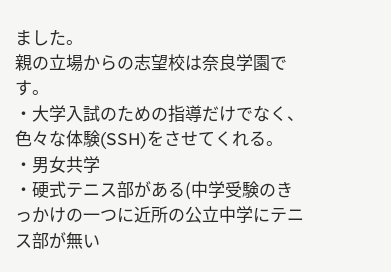ました。
親の立場からの志望校は奈良学園です。
・大学入試のための指導だけでなく、色々な体験(SSH)をさせてくれる。
・男女共学
・硬式テニス部がある(中学受験のきっかけの一つに近所の公立中学にテニス部が無い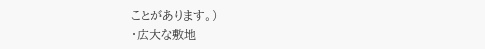ことがあります。)
・広大な敷地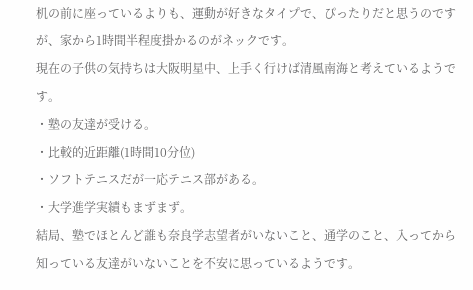机の前に座っているよりも、運動が好きなタイプで、ぴったりだと思うのですが、家から1時間半程度掛かるのがネックです。
現在の子供の気持ちは大阪明星中、上手く行けば清風南海と考えているようです。
・塾の友達が受ける。
・比較的近距離(1時間10分位)
・ソフトテニスだが一応テニス部がある。
・大学進学実績もまずまず。
結局、塾でほとんど誰も奈良学志望者がいないこと、通学のこと、入ってから知っている友達がいないことを不安に思っているようです。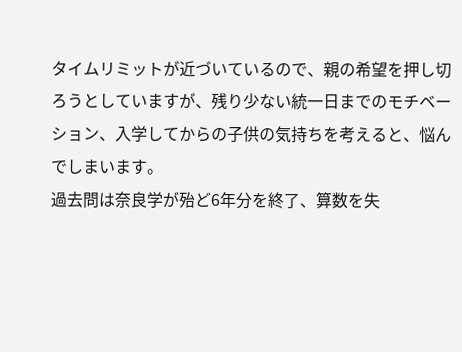タイムリミットが近づいているので、親の希望を押し切ろうとしていますが、残り少ない統一日までのモチベーション、入学してからの子供の気持ちを考えると、悩んでしまいます。
過去問は奈良学が殆ど6年分を終了、算数を失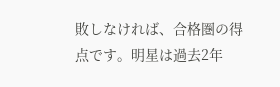敗しなければ、合格圏の得点です。明星は過去2年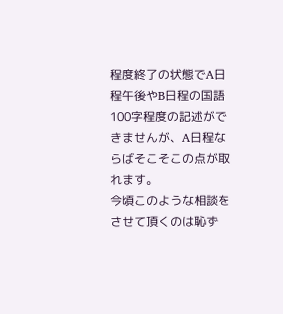程度終了の状態でA日程午後やB日程の国語100字程度の記述ができませんが、A日程ならばそこそこの点が取れます。
今頃このような相談をさせて頂くのは恥ず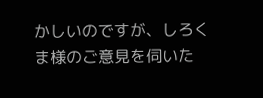かしいのですが、しろくま様のご意見を伺いた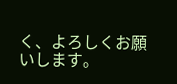く、よろしくお願いします。